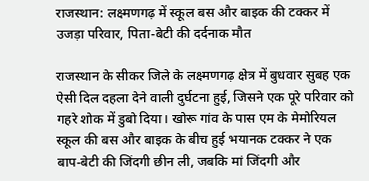राजस्थान: लक्ष्मणगढ़ में स्कूल बस और बाइक की टक्कर में उजड़ा परिवार, पिता-बेटी की दर्दनाक मौत

राजस्थान के सीकर जिले के लक्ष्मणगढ़ क्षेत्र में बुधवार सुबह एक ऐसी दिल दहला देने वाली दुर्घटना हुई, जिसने एक पूरे परिवार को गहरे शोक में डुबो दिया। खोरू गांव के पास एम के मेमोरियल स्कूल की बस और बाइक के बीच हुई भयानक टक्कर ने एक बाप-बेटी की जिंदगी छीन ली, जबकि मां जिंदगी और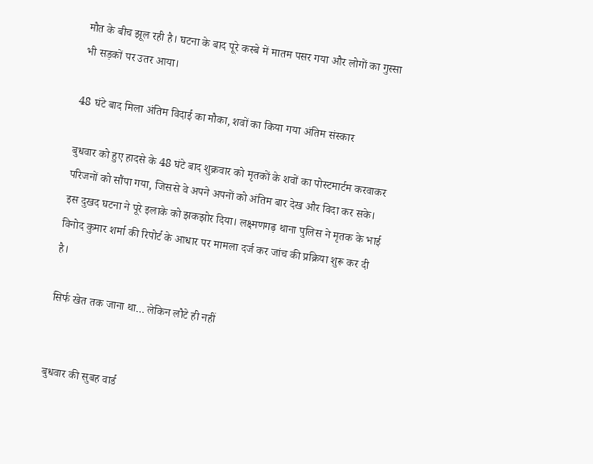मौत के बीच झूल रही है। घटना के बाद पूरे कस्बे में मातम पसर गया और लोगों का गुस्सा भी सड़कों पर उतर आया।

48 घंटे बाद मिला अंतिम विदाई का मौका, शवों का किया गया अंतिम संस्कार

बुधवार को हुए हादसे के 48 घंटे बाद शुक्रवार को मृतकों के शवों का पोस्टमार्टम करवाकर परिजनों को सौंपा गया, जिससे वे अपने अपनों को अंतिम बार देख और विदा कर सके। इस दुखद घटना ने पूरे इलाके को झकझोर दिया। लक्ष्मणगढ़ थाना पुलिस ने मृतक के भाई विनोद कुमार शर्मा की रिपोर्ट के आधार पर मामला दर्ज कर जांच की प्रक्रिया शुरू कर दी है।

सिर्फ खेत तक जाना था... लेकिन लौटे ही नहीं


बुधवार की सुबह वार्ड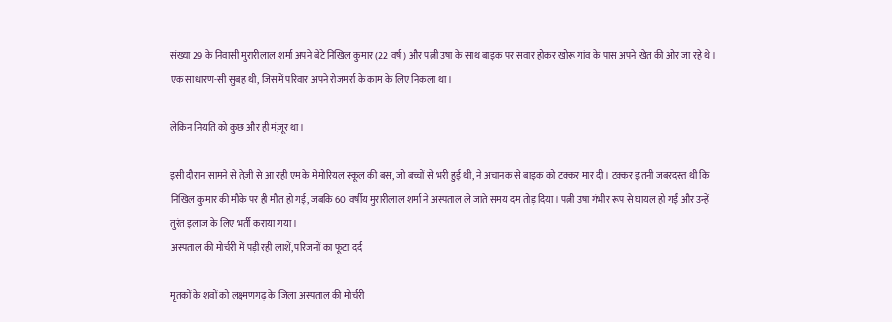संख्या 29 के निवासी मुरारीलाल शर्मा अपने बेटे निखिल कुमार (22 वर्ष) और पत्नी उषा के साथ बाइक पर सवार होकर खोरू गांव के पास अपने खेत की ओर जा रहे थे। एक साधारण-सी सुबह थी, जिसमें परिवार अपने रोजमर्रा के काम के लिए निकला था।

लेकिन नियति को कुछ और ही मंज़ूर था।

इसी दौरान सामने से तेज़ी से आ रही एम के मेमोरियल स्कूल की बस, जो बच्चों से भरी हुई थी, ने अचानक से बाइक को टक्कर मार दी। टक्कर इतनी जबरदस्त थी कि निखिल कुमार की मौके पर ही मौत हो गई, जबकि 60 वर्षीय मुरारीलाल शर्मा ने अस्पताल ले जाते समय दम तोड़ दिया। पत्नी उषा गंभीर रूप से घायल हो गईं और उन्हें तुरंत इलाज के लिए भर्ती कराया गया।
अस्पताल की मोर्चरी में पड़ी रही लाशें, परिजनों का फूटा दर्द

मृतकों के शवों को लक्ष्मणगढ़ के जिला अस्पताल की मोर्चरी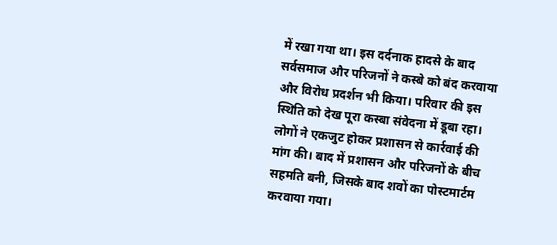में रखा गया था। इस दर्दनाक हादसे के बाद सर्वसमाज और परिजनों ने कस्बे को बंद करवाया और विरोध प्रदर्शन भी किया। परिवार की इस स्थिति को देख पूरा कस्बा संवेदना में डूबा रहा। लोगों ने एकजुट होकर प्रशासन से कार्रवाई की मांग की। बाद में प्रशासन और परिजनों के बीच सहमति बनी, जिसके बाद शवों का पोस्टमार्टम करवाया गया।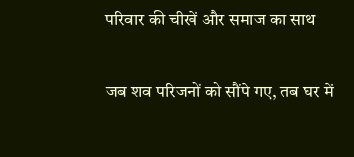परिवार की चीखें और समाज का साथ

जब शव परिजनों को सौंपे गए, तब घर में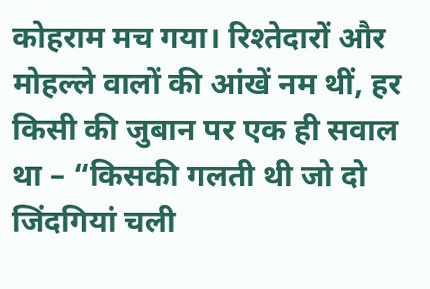कोहराम मच गया। रिश्तेदारों और मोहल्ले वालों की आंखें नम थीं, हर किसी की जुबान पर एक ही सवाल था – “किसकी गलती थी जो दो जिंदगियां चली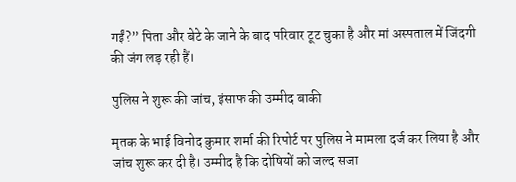गईं?” पिता और बेटे के जाने के बाद परिवार टूट चुका है और मां अस्पताल में जिंदगी की जंग लड़ रही हैं।

पुलिस ने शुरू की जांच, इंसाफ की उम्मीद बाकी

मृतक के भाई विनोद कुमार शर्मा की रिपोर्ट पर पुलिस ने मामला दर्ज कर लिया है और जांच शुरू कर दी है। उम्मीद है कि दोषियों को जल्द सजा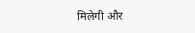मिलेगी और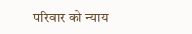परिवार को न्याय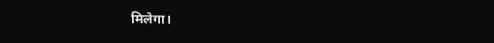मिलेगा।